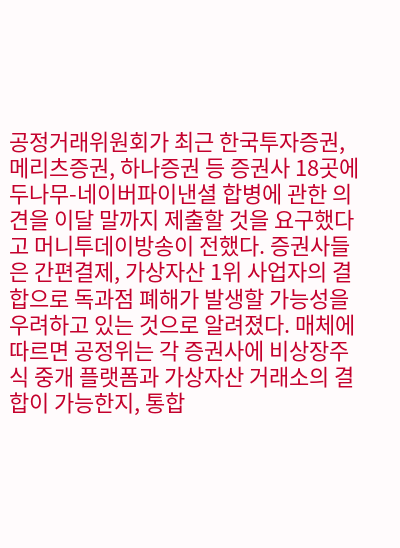공정거래위원회가 최근 한국투자증권, 메리츠증권, 하나증권 등 증권사 18곳에 두나무-네이버파이낸셜 합병에 관한 의견을 이달 말까지 제출할 것을 요구했다고 머니투데이방송이 전했다. 증권사들은 간편결제, 가상자산 1위 사업자의 결합으로 독과점 폐해가 발생할 가능성을 우려하고 있는 것으로 알려졌다. 매체에 따르면 공정위는 각 증권사에 비상장주식 중개 플랫폼과 가상자산 거래소의 결합이 가능한지, 통합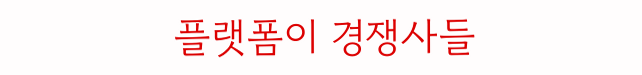플랫폼이 경쟁사들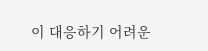이 대응하기 어려운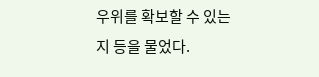우위를 확보할 수 있는지 등을 물었다.